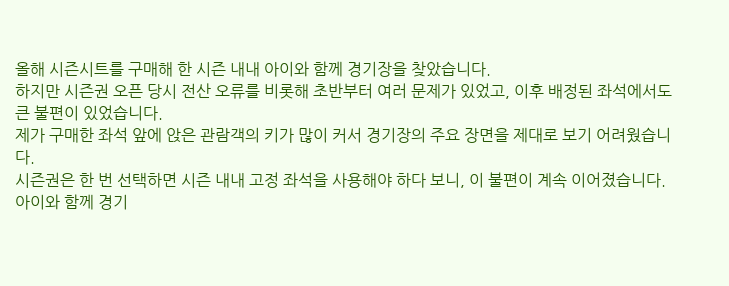올해 시즌시트를 구매해 한 시즌 내내 아이와 함께 경기장을 찾았습니다.
하지만 시즌권 오픈 당시 전산 오류를 비롯해 초반부터 여러 문제가 있었고, 이후 배정된 좌석에서도 큰 불편이 있었습니다.
제가 구매한 좌석 앞에 앉은 관람객의 키가 많이 커서 경기장의 주요 장면을 제대로 보기 어려웠습니다.
시즌권은 한 번 선택하면 시즌 내내 고정 좌석을 사용해야 하다 보니, 이 불편이 계속 이어졌습니다.
아이와 함께 경기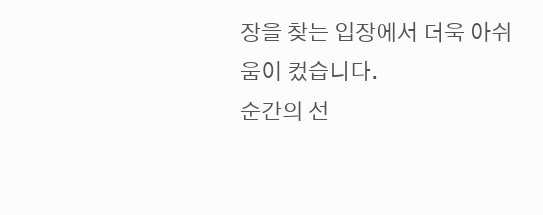장을 찾는 입장에서 더욱 아쉬움이 컸습니다.
순간의 선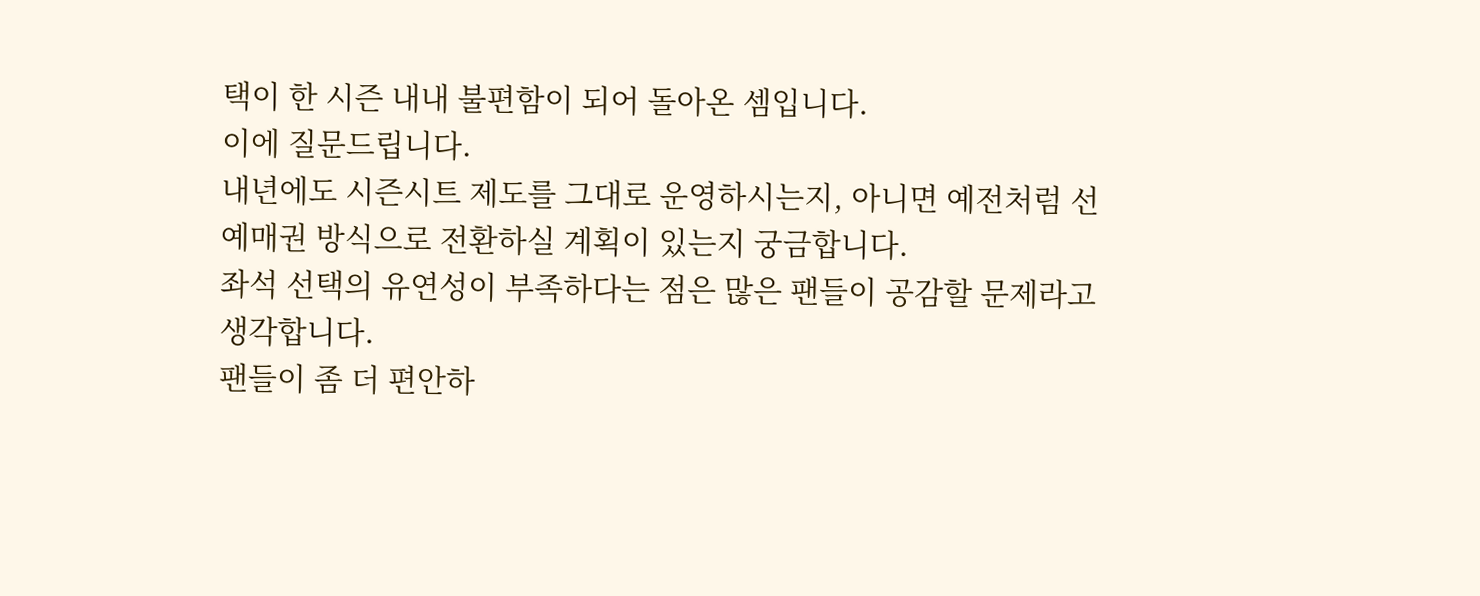택이 한 시즌 내내 불편함이 되어 돌아온 셈입니다.
이에 질문드립니다.
내년에도 시즌시트 제도를 그대로 운영하시는지, 아니면 예전처럼 선예매권 방식으로 전환하실 계획이 있는지 궁금합니다.
좌석 선택의 유연성이 부족하다는 점은 많은 팬들이 공감할 문제라고 생각합니다.
팬들이 좀 더 편안하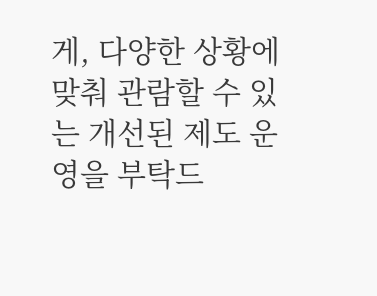게, 다양한 상황에 맞춰 관람할 수 있는 개선된 제도 운영을 부탁드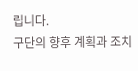립니다.
구단의 향후 계획과 조치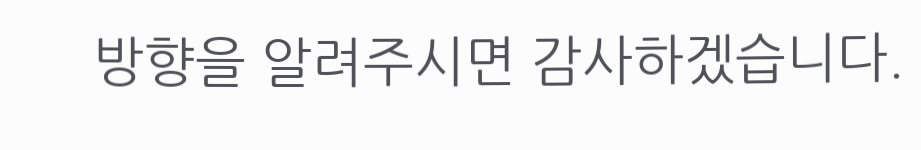방향을 알려주시면 감사하겠습니다.